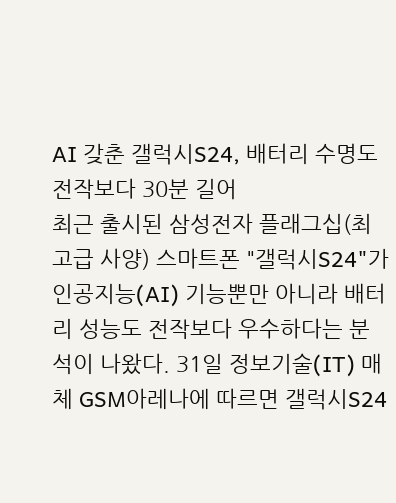AI 갖춘 갤럭시S24, 배터리 수명도 전작보다 30분 길어
최근 출시된 삼성전자 플래그십(최고급 사양) 스마트폰 "갤럭시S24"가 인공지능(AI) 기능뿐만 아니라 배터리 성능도 전작보다 우수하다는 분석이 나왔다. 31일 정보기술(IT) 매체 GSM아레나에 따르면 갤럭시S24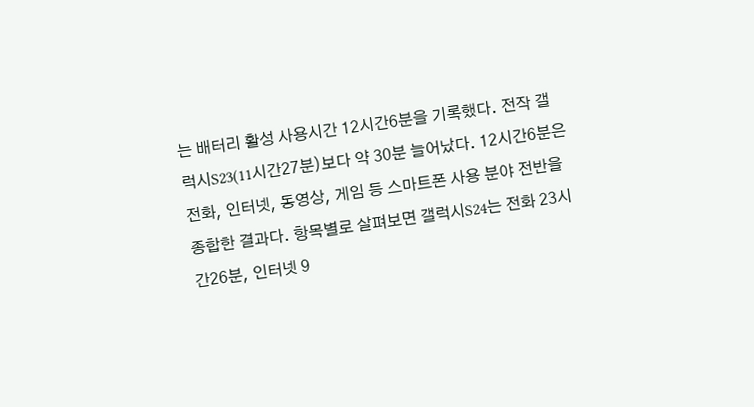는 배터리 활성 사용시간 12시간6분을 기록했다. 전작 갤럭시S23(11시간27분)보다 약 30분 늘어났다. 12시간6분은 전화, 인터넷, 동영상, 게임 등 스마트폰 사용 분야 전반을 종합한 결과다. 항목별로 살펴보면 갤럭시S24는 전화 23시간26분, 인터넷 9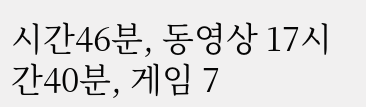시간46분, 동영상 17시간40분, 게임 7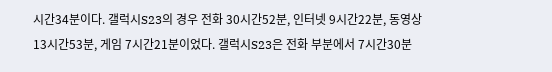시간34분이다. 갤럭시S23의 경우 전화 30시간52분, 인터넷 9시간22분, 동영상 13시간53분, 게임 7시간21분이었다. 갤럭시S23은 전화 부분에서 7시간30분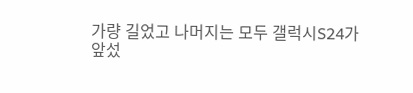가량 길었고 나머지는 모두 갤럭시S24가 앞섰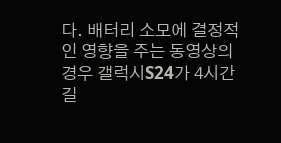다. 배터리 소모에 결정적인 영향을 주는 동영상의 경우 갤럭시S24가 4시간 길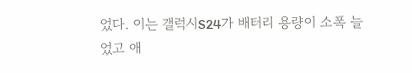었다. 이는 갤럭시S24가 배터리 용량이 소폭 늘었고 애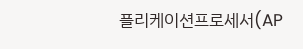플리케이션프로세서(AP